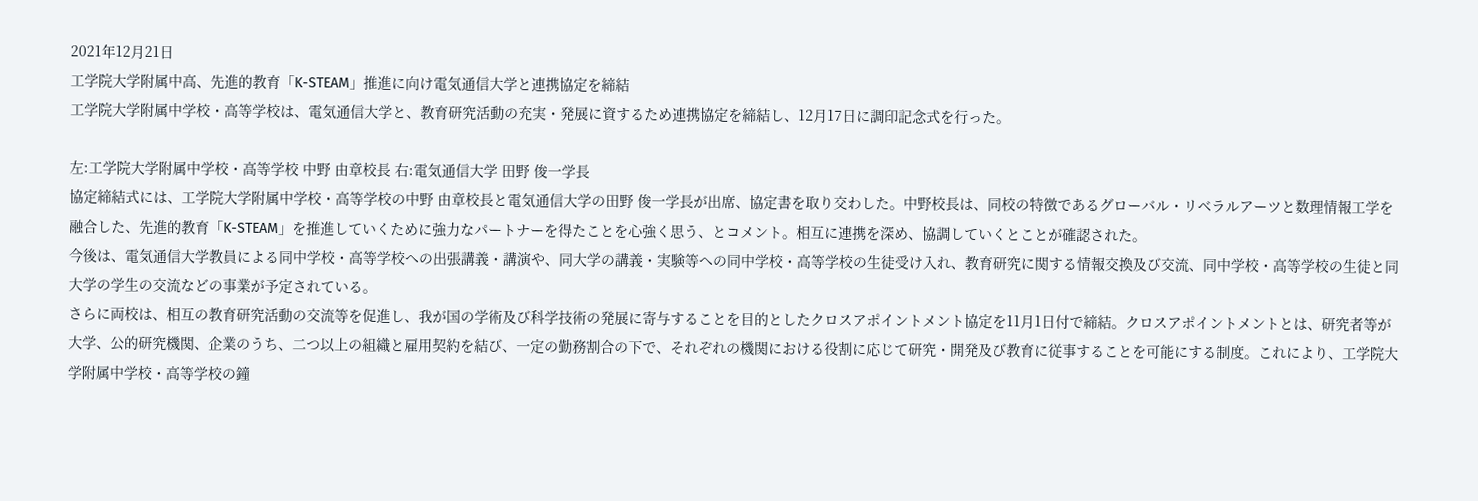2021年12月21日
工学院大学附属中高、先進的教育「K-STEAM」推進に向け電気通信大学と連携協定を締結
工学院大学附属中学校・高等学校は、電気通信大学と、教育研究活動の充実・発展に資するため連携協定を締結し、12月17日に調印記念式を行った。

左:工学院大学附属中学校・高等学校 中野 由章校長 右:電気通信大学 田野 俊一学長
協定締結式には、工学院大学附属中学校・高等学校の中野 由章校長と電気通信大学の田野 俊一学長が出席、協定書を取り交わした。中野校長は、同校の特徴であるグローバル・リベラルアーツと数理情報工学を融合した、先進的教育「K-STEAM」を推進していくために強力なパートナーを得たことを心強く思う、とコメント。相互に連携を深め、協調していくとことが確認された。
今後は、電気通信大学教員による同中学校・高等学校への出張講義・講演や、同大学の講義・実験等への同中学校・高等学校の生徒受け入れ、教育研究に関する情報交換及び交流、同中学校・高等学校の生徒と同大学の学生の交流などの事業が予定されている。
さらに両校は、相互の教育研究活動の交流等を促進し、我が国の学術及び科学技術の発展に寄与することを目的としたクロスアポイントメント協定を11月1日付で締結。クロスアポイントメントとは、研究者等が大学、公的研究機関、企業のうち、二つ以上の組織と雇用契約を結び、一定の勤務割合の下で、それぞれの機関における役割に応じて研究・開発及び教育に従事することを可能にする制度。これにより、工学院大学附属中学校・高等学校の鐘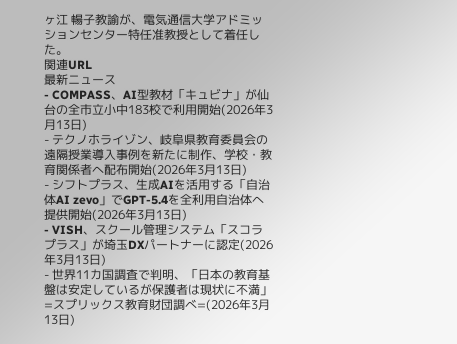ヶ江 暢子教諭が、電気通信大学アドミッションセンター特任准教授として着任した。
関連URL
最新ニュース
- COMPASS、AI型教材「キュビナ」が仙台の全市立小中183校で利用開始(2026年3月13日)
- テクノホライゾン、岐阜県教育委員会の遠隔授業導入事例を新たに制作、学校・教育関係者へ配布開始(2026年3月13日)
- シフトプラス、生成AIを活用する「自治体AI zevo」でGPT-5.4を全利用自治体へ提供開始(2026年3月13日)
- VISH、スクール管理システム「スコラプラス」が埼玉DXパートナーに認定(2026年3月13日)
- 世界11カ国調査で判明、「日本の教育基盤は安定しているが保護者は現状に不満」=スプリックス教育財団調べ=(2026年3月13日)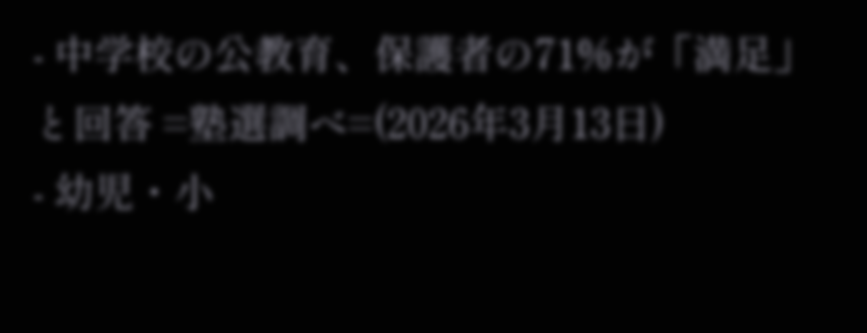- 中学校の公教育、保護者の71%が「満足」と回答 =塾選調べ=(2026年3月13日)
- 幼児・小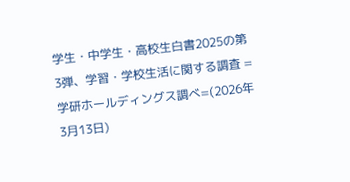学生・中学生・高校生白書2025の第3弾、学習・学校生活に関する調査 =学研ホールディングス調べ=(2026年3月13日)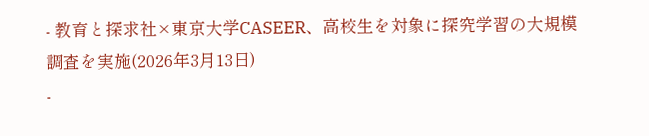- 教育と探求社×東京大学CASEER、高校生を対象に探究学習の大規模調査を実施(2026年3月13日)
-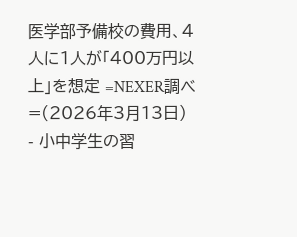医学部予備校の費用、4人に1人が「400万円以上」を想定 =NEXER調べ=(2026年3月13日)
- 小中学生の習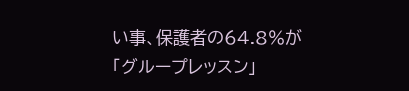い事、保護者の64.8%が「グループレッスン」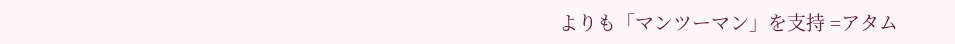よりも「マンツーマン」を支持 =アタム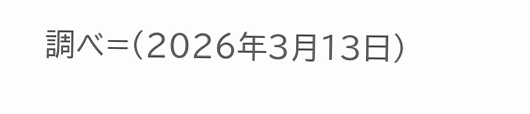調べ=(2026年3月13日)